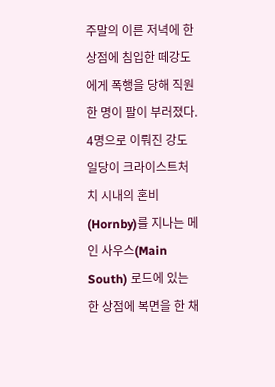주말의 이른 저녁에 한 상점에 침입한 떼강도에게 폭행을 당해 직원 한 명이 팔이 부러졌다.
4명으로 이뤄진 강도 일당이 크라이스트처치 시내의 혼비(Hornby)를 지나는 메인 사우스(Main South) 로드에 있는 한 상점에 복면을 한 채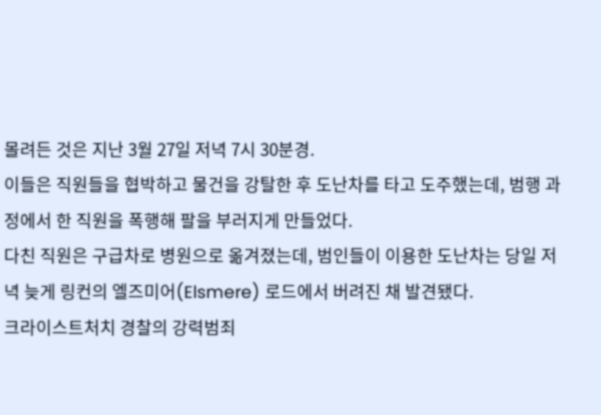몰려든 것은 지난 3월 27일 저녁 7시 30분경.
이들은 직원들을 협박하고 물건을 강탈한 후 도난차를 타고 도주했는데, 범행 과정에서 한 직원을 폭행해 팔을 부러지게 만들었다.
다친 직원은 구급차로 병원으로 옮겨졌는데, 범인들이 이용한 도난차는 당일 저녁 늦게 링컨의 엘즈미어(Elsmere) 로드에서 버려진 채 발견됐다.
크라이스트처치 경찰의 강력범죄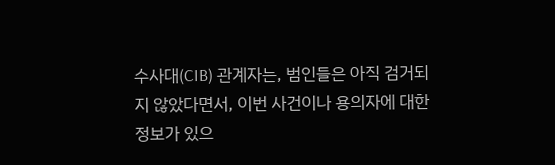수사대(CIB) 관계자는, 범인들은 아직 검거되지 않았다면서, 이번 사건이나 용의자에 대한 정보가 있으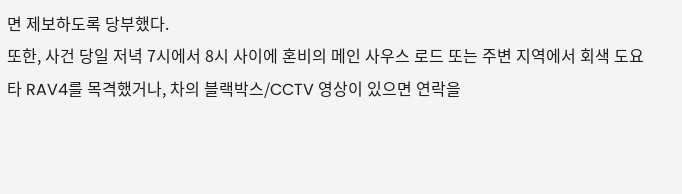면 제보하도록 당부했다.
또한, 사건 당일 저녁 7시에서 8시 사이에 혼비의 메인 사우스 로드 또는 주변 지역에서 회색 도요타 RAV4를 목격했거나, 차의 블랙박스/CCTV 영상이 있으면 연락을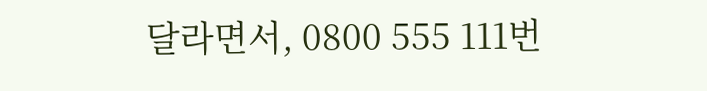달라면서, 0800 555 111번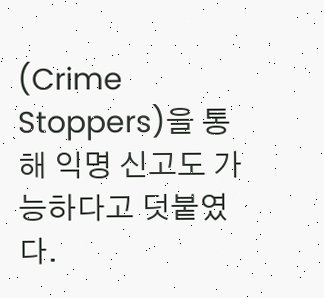(Crime Stoppers)을 통해 익명 신고도 가능하다고 덧붙였다.